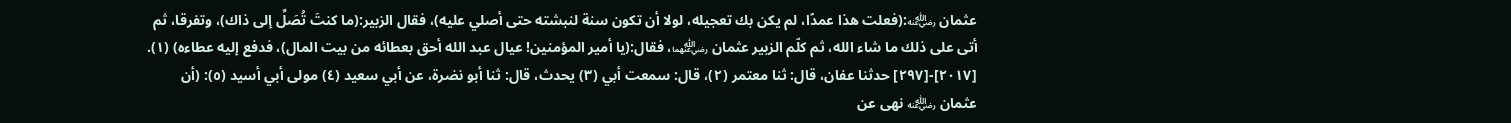عثمان ﵁:(فعلت هذا عمدًا، لم يكن بك تعجيله، لولا أن تكون سنة لنبشته حتى أصلي عليه)، فقال الزبير:(ما كنتَ تُصَلِّ إلى ذاك)، وتفرقا، ثم أتى على ذلك ما شاء الله، ثم كلّم الزبير عثمان ﵄، فقال:(يا أمير المؤمنين! عيال عبد الله أحق بعطائه من بيت المال)، فدفع إليه عطاءه) (١).
[٢٠١٧]-[٢٩٧] حدثنا عفان، قال: ثنا معتمر (٢)، قال: سمعت أبي (٣) يحدث، قال: ثنا أبو نضرة، عن أبي سعيد (٤) مولى أبي أسيد (٥): (أن عثمان ﵁ نهى عن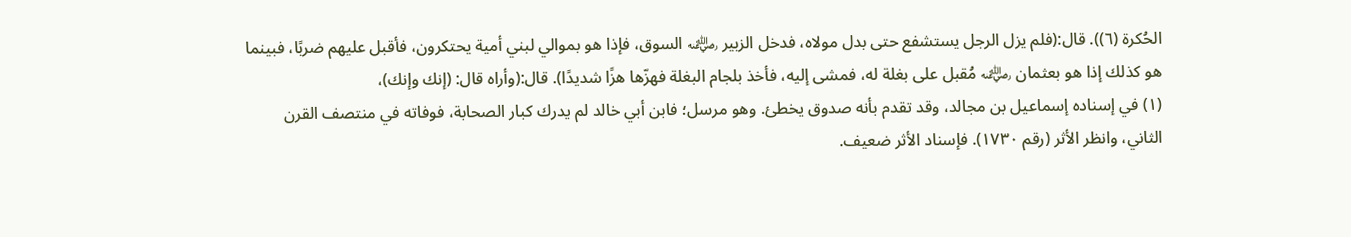الحُكرة (٦)). قال:(فلم يزل الرجل يستشفع حتى بدل مولاه، فدخل الزبير ﵁ السوق، فإذا هو بموالي لبني أمية يحتكرون، فأقبل عليهم ضربًا، فبينما هو كذلك إذا هو بعثمان ﵁ مُقبل على بغلة له، فمشى إليه، فأخذ بلجام البغلة فهزّها هزًا شديدًا). قال:(وأراه قال: (إنك وإنك)،
(١) في إسناده إسماعيل بن مجالد، وقد تقدم بأنه صدوق يخطئ. وهو مرسل؛ فابن أبي خالد لم يدرك كبار الصحابة، فوفاته في منتصف القرن الثاني، وانظر الأثر (رقم ١٧٣٠). فإسناد الأثر ضعيف.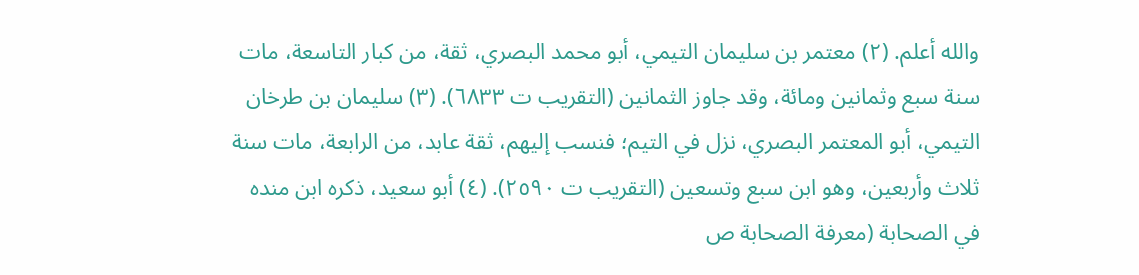والله أعلم. (٢) معتمر بن سليمان التيمي، أبو محمد البصري، ثقة، من كبار التاسعة، مات سنة سبع وثمانين ومائة، وقد جاوز الثمانين (التقريب ت ٦٨٣٣). (٣) سليمان بن طرخان التيمي، أبو المعتمر البصري، نزل في التيم؛ فنسب إليهم، ثقة عابد، من الرابعة، مات سنة ثلاث وأربعين، وهو ابن سبع وتسعين (التقريب ت ٢٥٩٠). (٤) أبو سعيد، ذكره ابن منده في الصحابة (معرفة الصحابة ص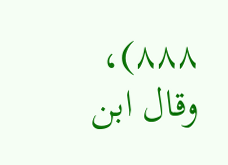٨٨٨)، وقال ابن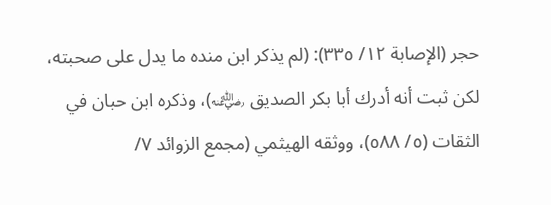حجر (الإصابة ١٢/ ٣٣٥): (لم يذكر ابن منده ما يدل على صحبته، لكن ثبت أنه أدرك أبا بكر الصديق ﵁)، وذكره ابن حبان في الثقات (٥/ ٥٨٨)، ووثقه الهيثمي (مجمع الزوائد ٧/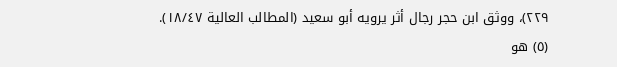٢٢٩)، ووثق ابن حجر رجال أثر يرويه أبو سعيد (المطالب العالية ١٨/٤٧). (٥) هو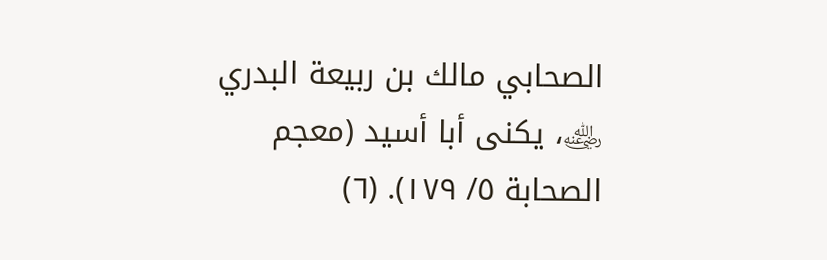الصحابي مالك بن ربيعة البدري ﵁، يكنى أبا أسيد (معجم الصحابة ٥/ ١٧٩). (٦)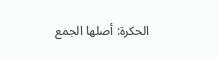الحكرة: أصلها الجمع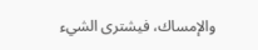والإمساك، فيشترى الشيء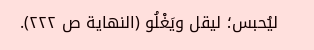ليُحبس؛ ليقل ويَغْلُو (النهاية ص ٢٢٢).